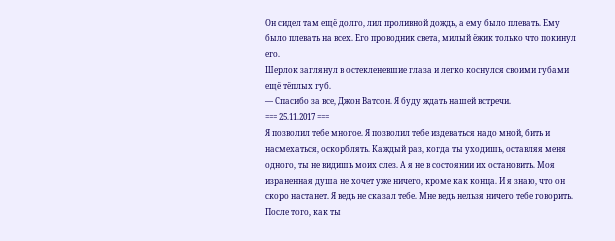Он сидел там ещё долго, лил проливной дождь, а ему было плевать. Ему было плевать на всех. Его проводник света, милый ёжик только что покинул его.
Шерлок заглянул в остекленевшие глаза и легко коснулся своими губами ещё тёплых губ.
— Спасибо за все, Джон Ватсон. Я буду ждать нашей встречи.
=== 25.11.2017 ===
Я позволил тебе многое. Я позволил тебе издеваться надо мной, бить и насмехаться, оскорблять. Каждый раз, когда ты уходишь, оставляя меня одного, ты не видишь моих слез. А я не в состоянии их остановить. Моя израненная душа не хочет уже ничего, кроме как конца. И я знаю, что он скоро настанет. Я ведь не сказал тебе. Мне ведь нельзя ничего тебе говорить. После того, как ты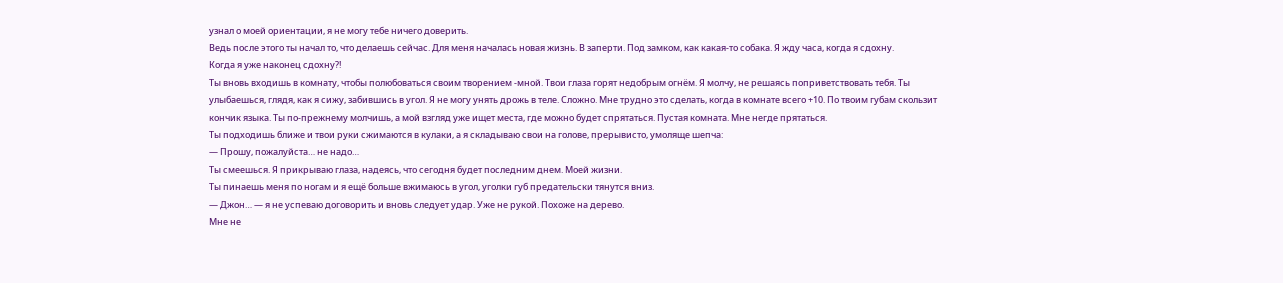узнал о моей ориентации, я не могу тебе ничего доверить.
Ведь после этого ты начал то, что делаешь сейчас. Для меня началась новая жизнь. В заперти. Под замком, как какая-то собака. Я жду часа, когда я сдохну.
Когда я уже наконец сдохну?!
Ты вновь входишь в комнату, чтобы полюбоваться своим творением -мной. Твои глаза горят недобрым огнём. Я молчу, не решаясь поприветствовать тебя. Ты улыбаешься, глядя, как я сижу, забившись в угол. Я не могу унять дрожь в теле. Сложно. Мне трудно это сделать, когда в комнате всего +10. По твоим губам скользит кончик языка. Ты по-прежнему молчишь, а мой взгляд уже ищет места, где можно будет спрятаться. Пустая комната. Мне негде прятаться.
Ты подходишь ближе и твои руки сжимаются в кулаки, а я складываю свои на голове, прерывисто, умоляще шепча:
— Прошу, пожалуйста… не надо…
Ты смеешься. Я прикрываю глаза, надеясь, что сегодня будет последним днем. Моей жизни.
Ты пинаешь меня по ногам и я ещё больше вжимаюсь в угол, уголки губ предательски тянутся вниз.
— Джон… — я не успеваю договорить и вновь следует удар. Уже не рукой. Похоже на дерево.
Мне не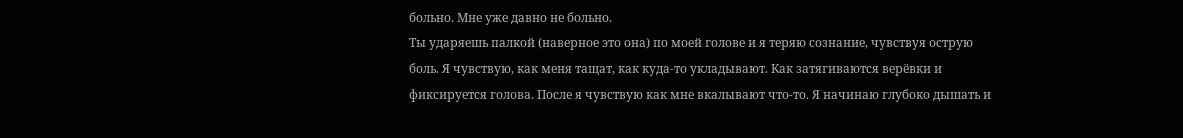больно. Мне уже давно не больно.
Ты ударяешь палкой (наверное это она) по моей голове и я теряю сознание, чувствуя острую боль. Я чувствую, как меня тащат, как куда-то укладывают. Как затягиваются верёвки и фиксируется голова. После я чувствую как мне вкалывают что-то. Я начинаю глубоко дышать и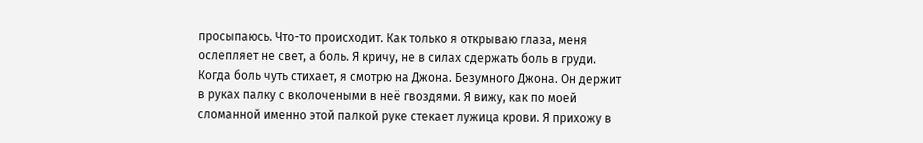просыпаюсь. Что-то происходит. Как только я открываю глаза, меня ослепляет не свет, а боль. Я кричу, не в силах сдержать боль в груди. Когда боль чуть стихает, я смотрю на Джона. Безумного Джона. Он держит в руках палку с вколочеными в неё гвоздями. Я вижу, как по моей сломанной именно этой палкой руке стекает лужица крови. Я прихожу в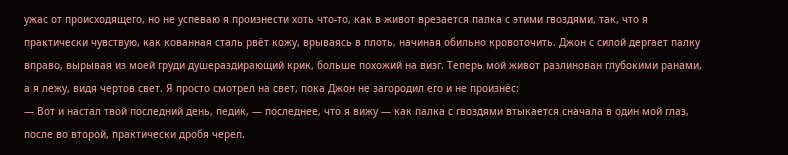ужас от происходящего, но не успеваю я произнести хоть что-то, как в живот врезается палка с этими гвоздями, так, что я практически чувствую, как кованная сталь рвёт кожу, врываясь в плоть, начиная обильно кровоточить. Джон с силой дергает палку вправо, вырывая из моей груди душераздирающий крик, больше похожий на визг. Теперь мой живот разлинован глубокими ранами, а я лежу, видя чертов свет. Я просто смотрел на свет, пока Джон не загородил его и не произнёс:
— Вот и настал твой последний день, педик, — последнее, что я вижу — как палка с гвоздями втыкается сначала в один мой глаз, после во второй, практически дробя череп.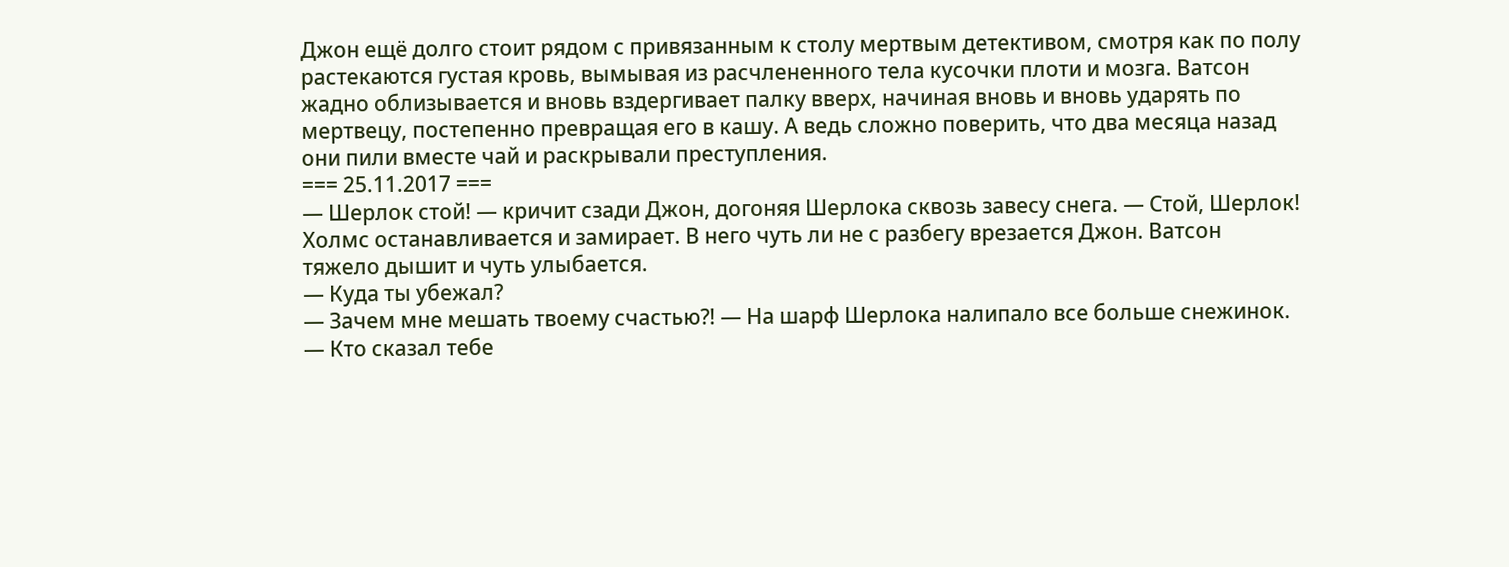Джон ещё долго стоит рядом с привязанным к столу мертвым детективом, смотря как по полу растекаются густая кровь, вымывая из расчлененного тела кусочки плоти и мозга. Ватсон жадно облизывается и вновь вздергивает палку вверх, начиная вновь и вновь ударять по мертвецу, постепенно превращая его в кашу. А ведь сложно поверить, что два месяца назад они пили вместе чай и раскрывали преступления.
=== 25.11.2017 ===
— Шерлок стой! — кричит сзади Джон, догоняя Шерлока сквозь завесу снега. — Стой, Шерлок!
Холмс останавливается и замирает. В него чуть ли не с разбегу врезается Джон. Ватсон тяжело дышит и чуть улыбается.
— Куда ты убежал?
— Зачем мне мешать твоему счастью?! — На шарф Шерлока налипало все больше снежинок.
— Кто сказал тебе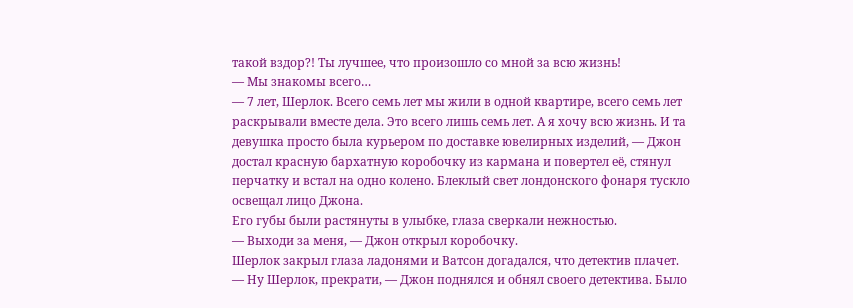такой вздор?! Ты лучшее, что произошло со мной за всю жизнь!
— Мы знакомы всего…
— 7 лет, Шерлок. Всего семь лет мы жили в одной квартире, всего семь лет раскрывали вместе дела. Это всего лишь семь лет. А я хочу всю жизнь. И та девушка просто была курьером по доставке ювелирных изделий, — Джон достал красную бархатную коробочку из кармана и повертел её, стянул перчатку и встал на одно колено. Блеклый свет лондонского фонаря тускло освещал лицо Джона.
Его губы были растянуты в улыбке, глаза сверкали нежностью.
— Выходи за меня, — Джон открыл коробочку.
Шерлок закрыл глаза ладонями и Ватсон догадался, что детектив плачет.
— Ну Шерлок, прекрати, — Джон поднялся и обнял своего детектива. Было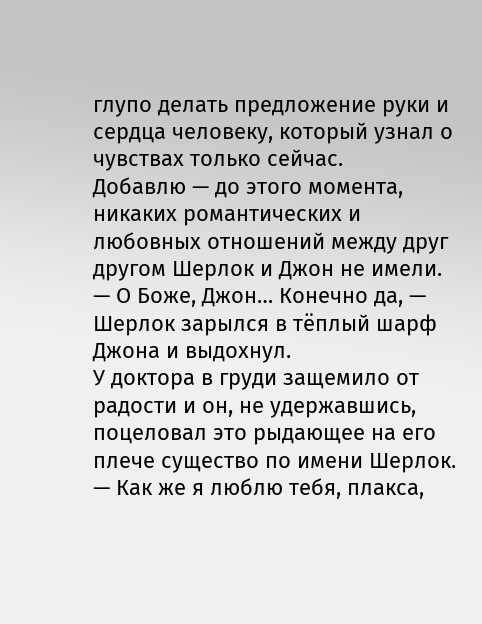глупо делать предложение руки и сердца человеку, который узнал о чувствах только сейчас.
Добавлю — до этого момента, никаких романтических и любовных отношений между друг другом Шерлок и Джон не имели.
— О Боже, Джон… Конечно да, — Шерлок зарылся в тёплый шарф Джона и выдохнул.
У доктора в груди защемило от радости и он, не удержавшись, поцеловал это рыдающее на его плече существо по имени Шерлок.
— Как же я люблю тебя, плакса,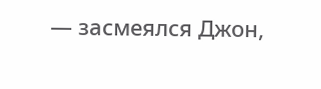— засмеялся Джон,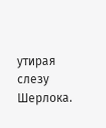утирая слезу Шерлока.